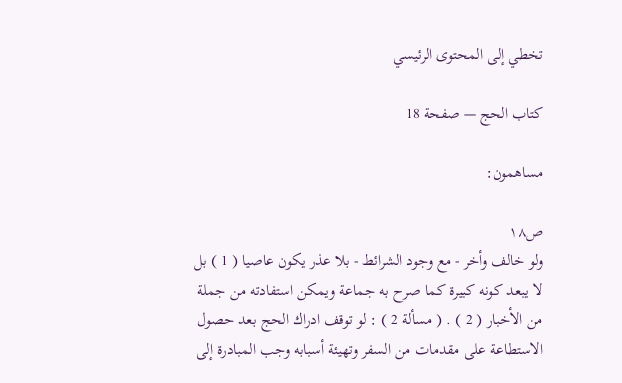تخطي إلى المحتوى الرئيسي

كتاب الحج — صفحة 18

مساهمون:

ص١٨
ولو خالف وأخر - مع وجود الشرائط - بلا عذر يكون عاصيا ( 1 ) بل لا يبعد كونه كبيرة كما صرح به جماعة ويمكن استفادته من جملة من الأخبار ( 2 ) . ( مسألة 2 ) : لو توقف ادراك الحج بعد حصول الاستطاعة على مقدمات من السفر وتهيئة أسبابه وجب المبادرة إلى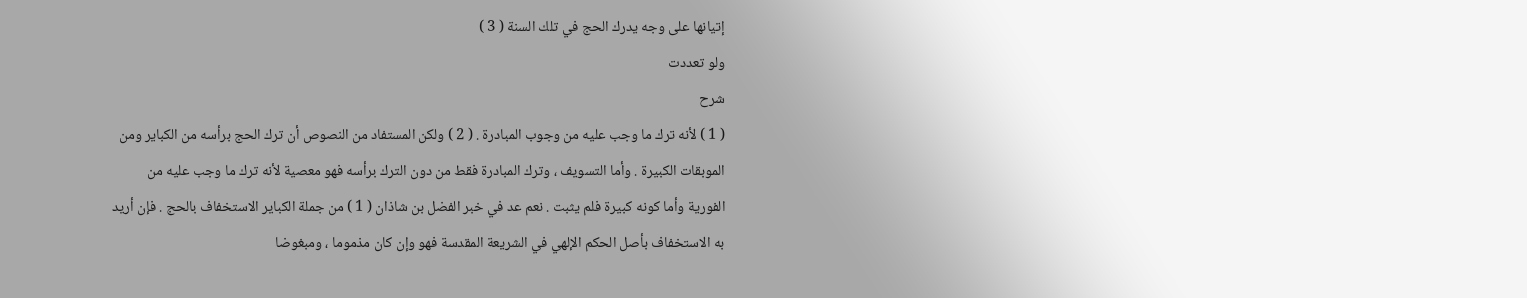إتيانها على وجه يدرك الحج في تلك السنة ( 3 )
ولو تعددت
شرح
( 1 ) لأنه ترك ما وجب عليه من وجوب المبادرة . ( 2 ) ولكن المستفاد من النصوص أن ترك الحج برأسه من الكباير ومن الموبقات الكبيرة . وأما التسويف ، وترك المبادرة فقط من دون الترك برأسه فهو معصية لأنه ترك ما وجب عليه من الفورية وأما كونه كبيرة فلم يثبت . نعم عد في خبر الفضل بن شاذان ( 1 ) من جملة الكباير الاستخفاف بالحج . فإن أريد به الاستخفاف بأصل الحكم الإلهي في الشريعة المقدسة فهو وإن كان مذموما ، ومبغوضا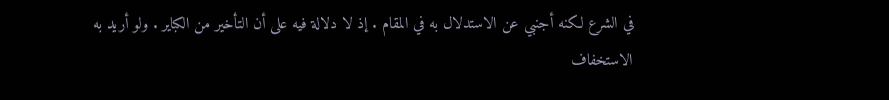في الشرع لكنه أجنبي عن الاستدلال به في المقام . إذ لا دلالة فيه على أن التأخير من الكباير . ولو أريد به الاستخفاف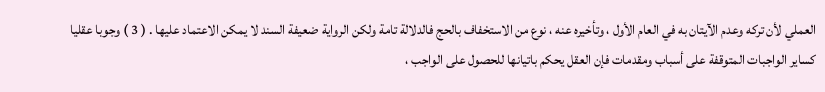العملي لأن تركه وعدم الآيتان به في العام الأول ، وتأخيره عنه ، نوع من الاستخفاف بالحج فالدلالة تامة ولكن الرواية ضعيفة السند لا يمكن الاعتماد عليها . ( 3 ) وجوبا عقليا كساير الواجبات المتوقفة على أسباب ومقدمات فإن العقل يحكم باتيانها للحصول على الواجب ،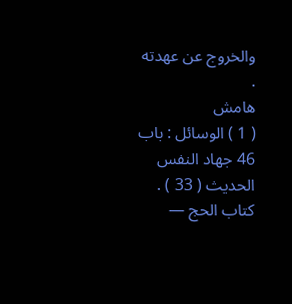والخروج عن عهدته .
هامش
( 1 ) الوسائل : باب 46 جهاد النفس الحديث ( 33 ) .
كتاب الحج —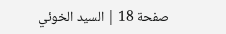صفحة 18 | السيد الخوئي